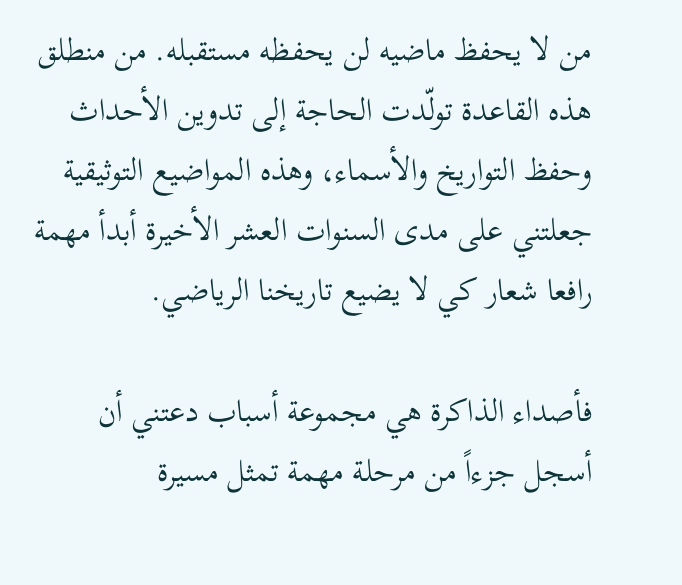من لا يحفظ ماضيه لن يحفظه مستقبله. من منطلق هذه القاعدة تولّدت الحاجة إلى تدوين الأحداث وحفظ التواريخ والأسماء، وهذه المواضيع التوثيقية جعلتني على مدى السنوات العشر الأخيرة أبدأ مهمة رافعا شعار كي لا يضيع تاريخنا الرياضي.

فأصداء الذاكرة هي مجموعة أسباب دعتني أن أسجل جزءاً من مرحلة مهمة تمثل مسيرة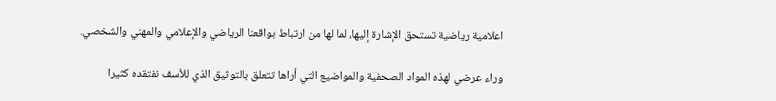اعلامية رياضية تستحق الإشارة إليها، لما لها من ارتباط بواقعنا الرياضي والإعلامي والمهني والشخصي.

وراء عرضي لهذه المواد الصحفية والمواضيع التي أراها تتعلق بالتوثيق الذي للأسف نفتقده كثيرا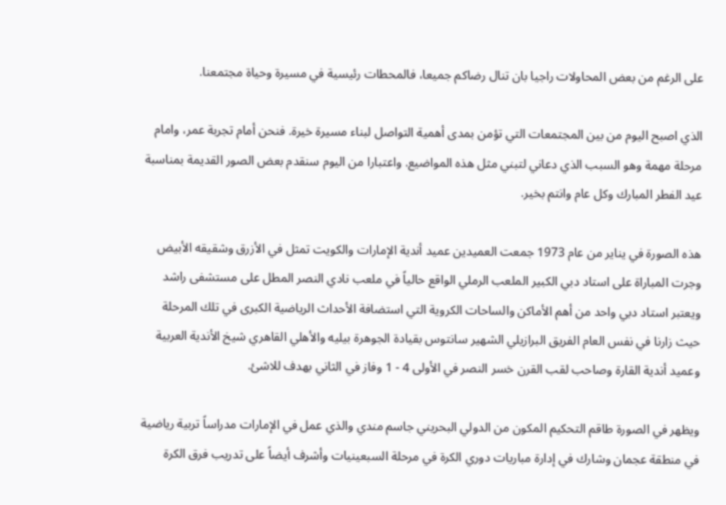على الرغم من بعض المحاولات راجيا بان تنال رضاكم جميعا، فالمحطات رئيسية في مسيرة وحياة مجتمعنا.

الذي اصبح اليوم من بين المجتمعات التي تؤمن بمدى أهمية التواصل لبناء مسيرة خيرة. فنحن أمام تجربة عمر، وامام مرحلة مهمة وهو السبب الذي دعاني لتبني مثل هذه المواضيع. واعتبارا من اليوم سنقدم بعض الصور القديمة بمناسبة عيد الفطر المبارك وكل عام وانتم بخير.

هذه الصورة في يناير من عام 1973 جمعت العميدين عميد أندية الإمارات والكويت تمثل في الأزرق وشقيقه الأبيض وجرت المباراة على استاد دبي الكبير الملعب الرملي الواقع حالياً في ملعب نادي النصر المطل على مستشفى راشد ويعتبر استاد دبي واحد من أهم الأماكن والساحات الكروية التي استضافة الأحداث الرياضية الكبرى في تلك المرحلة حيث زارنا في نفس العام الفريق البرازيلي الشهير سانتوس بقيادة الجوهرة بيليه والأهلي القاهري شيخ الأندية العربية وعميد أندية القارة وصاحب لقب القرن خسر النصر في الأولى 4 - 1 وفاز في الثاني بهدف للاشئ.

ويظهر في الصورة طاقم التحكيم المكون من الدولي البحريني جاسم مندي والذي عمل في الإمارات مدراساً تربية رياضية في منطقة عجمان وشارك في إدارة مباريات دوري الكرة في مرحلة السبعينيات وأشرف أيضاً على تدريب فرق الكرة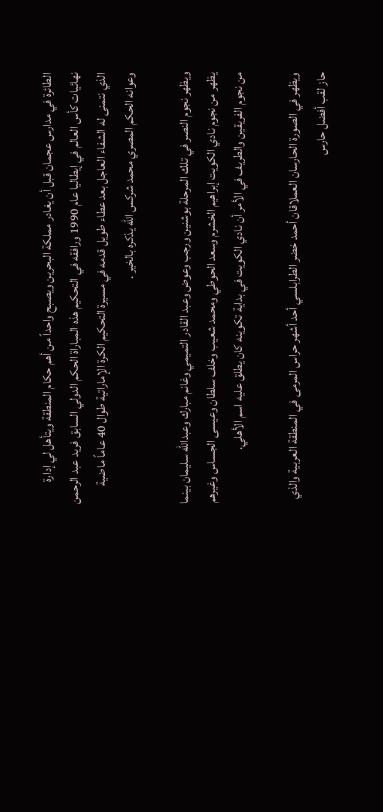الطائرة في مدارس عجمان قبل أن يغادر مملكة البحرين ويصبح واحداً من أهم حكام المنطقة ويتأهل لي إدارة نهائيات كأس العالم في إيطاليا عام 1990 ورافقه في التحكيم هذه المباراة الحكم الدولي السابق فريد عبد الرحمن الذي نتمنى له الشفاء العاجل بعد عطاء طويل قدمه في مسيرة التحكيم الكرة الإماراتية طوال 40 عاماً ماضية وعوانه الحكم المصري محمد شركس الله يذكره بالخير .

ويظهر نجوم النصر في تلك المرحلة بوشنين ورجب وعوض وعبد القادر التميمي وغانم مبارك وعبدالله سليمان بينما يظهر من نجوم نادي الكويت إبراهيم الخشرم وسعد الحوطي ومحمد شعيب وخلف سلطان وعيسى الجساس وغيرهم من نجوم الفريقين والطريف في الأمر أن نادي الكويت في بداية تكوينه كان يطلق عليه اسم الأهلي.

ويظهر في الصورة الحارسان العملاقان أحمد خضر الطرابلسي أحد أشهر حراس المرمى في المنطقة العربية والذي حاز لقب أفضل حارس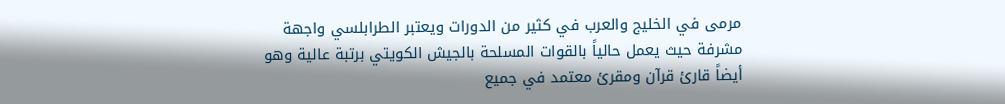مرمى في الخليج والعرب في كثير من الدورات ويعتبر الطرابلسي واجهة مشرفة حيث يعمل حالياً بالقوات المسلحة بالجيش الكويتي برتبة عالية وهو أيضاً قارئ قرآن ومقرئ معتمد في جميع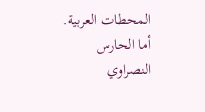المحطات العربية. أما الحارس النصراوي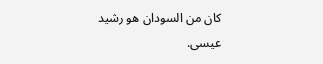كان من السودان هو رشيد عيسى.